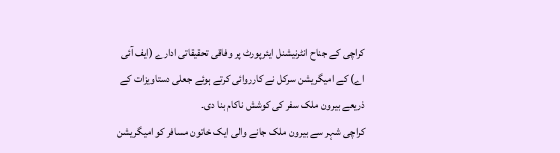کراچی کے جناح انٹرنیشنل ایئرپورٹ پر وفاقی تحقیقاتی ادارے (ایف آئی اے) کے امیگریشن سرکل نے کارروائی کرتے ہوئے جعلی دستاویزات کے ذریعے بیرون ملک سفر کی کوشش ناکام بنا دی۔
کراچی شہر سے بیرون ملک جانے والی ایک خاتون مسافر کو امیگریشن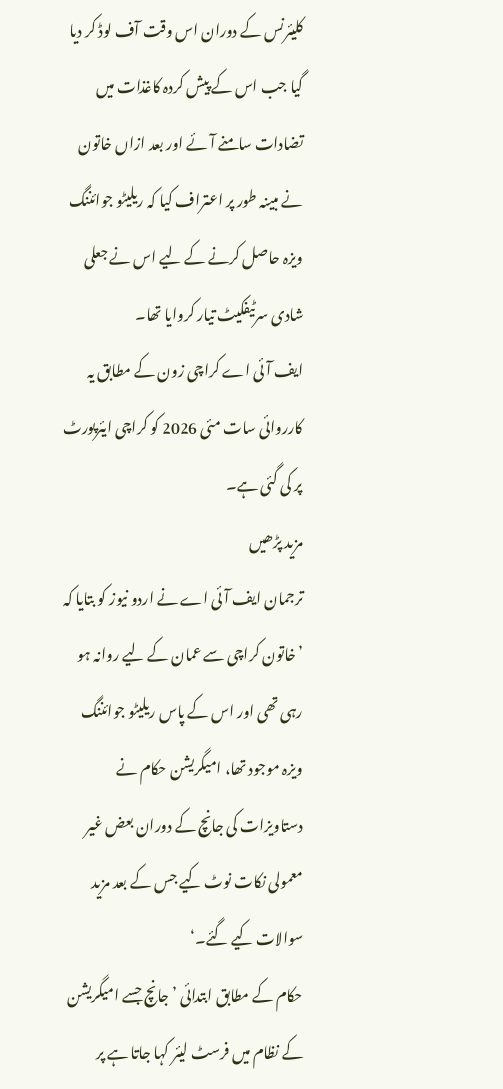کلیئرنس کے دوران اس وقت آف لوڈ کر دیا گیا جب اس کے پیش کردہ کاغذات میں تضادات سامنے آئے اور بعد ازاں خاتون نے مبینہ طور پر اعتراف کیا کہ ریلیٹو جوائننگ ویزہ حاصل کرنے کے لیے اس نے جعلی شادی سرٹیفکیٹ تیار کروایا تھا۔
ایف آئی اے کراچی زون کے مطابق یہ کارروائی سات مئی 2026 کو کراچی ایئرپورٹ پر کی گئی ہے۔
مزید پڑھیں
ترجمان ایف آئی اے نے اردو نیوز کو بتایا کہ ’خاتون کراچی سے عمان کے لیے روانہ ہو رہی تھی اور اس کے پاس ریلیٹو جوائننگ ویزہ موجود تھا، امیگریشن حکام نے دستاویزات کی جانچ کے دوران بعض غیر معمولی نکات نوٹ کیے جس کے بعد مزید سوالات کیے گئے۔‘
حکام کے مطابق ابتدائی ’جانچ جسے امیگریشن کے نظام میں فرسٹ لیئر کہا جاتا ہے پر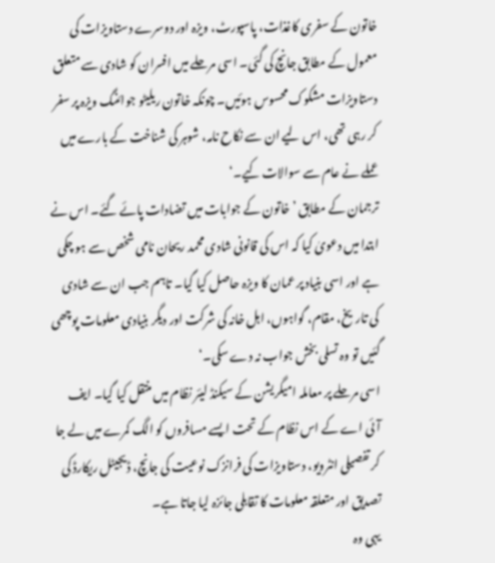خاتون کے سفری کاغذات، پاسپورٹ، ویزہ اور دوسرے دستاویزات کی معمول کے مطابق جانچ کی گئی۔ اسی مرحلے میں افسران کو شادی سے متعلق دستاویزات مشکوک محسوس ہوئیں۔ چونکہ خاتون ریلیٹو جوائنںگ ویزہ پر سفر کر رہی تھی، اس لیے ان سے نکاح نامہ، شوہر کی شناخت کے بارے میں عملے نے عام سے سوالات کیے۔‘
ترجمان کے مطابق ’خاتون کے جوابات میں تضادات پائے گئے۔ اس نے ابتدا میں دعویٰ کیا کہ اس کی قانونی شادی محمد ریحان نامی شخص سے ہو چکی ہے اور اسی بنیاد پر عمان کا ویزہ حاصل کیا گیا۔ تاہم جب ان سے شادی کی تاریخ، مقام، گواہوں، اہل خانہ کی شرکت اور دیگر بنیادی معلومات پوچھی گئیں تو وہ تسلی بخش جواب نہ دے سکی۔‘
اسی مرحلے پر معاملہ امیگریشن کے سیکنڈ لیئر نظام میں منتقل کیا گیا۔ ایف آئی اے کے اس نظام کے تحت ایسے مسافروں کو الگ کمرے میں لے جا کر تفصیلی انٹرویو، دستاویزات کی فرانزک نوعیت کی جانچ، ڈیجیٹل ریکارڈ کی تصدیق اور متعلقہ معلومات کا تقابلی جائزہ لیا جاتا ہے۔
یہی وہ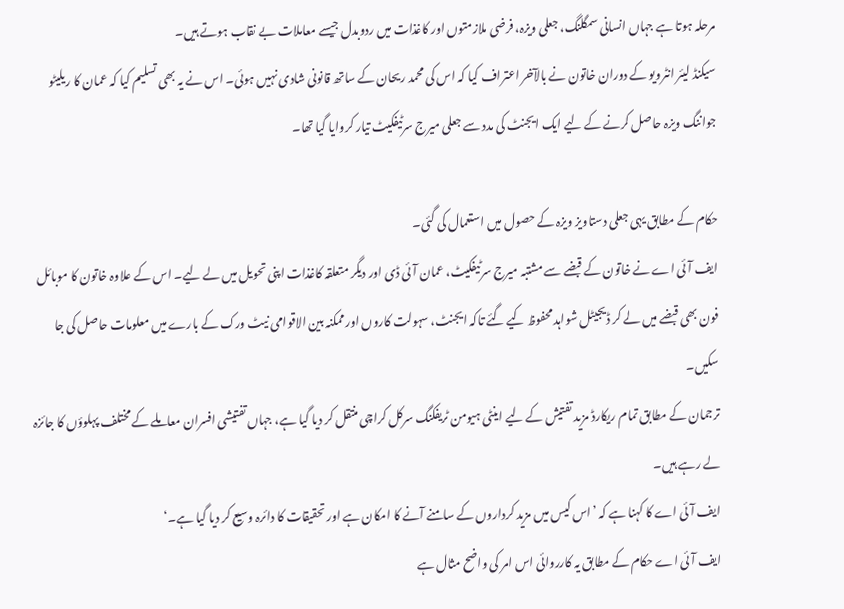مرحلہ ہوتا ہے جہاں انسانی سمگلنگ، جعلی ویزہ، فرضی ملازمتوں اور کاغذات میں ردوبدل جیسے معاملات بے نقاب ہوتے ہیں۔
سیکنڈ لیئر انٹرویو کے دوران خاتون نے بالآخر اعتراف کیا کہ اس کی محمد ریحان کے ساتھ قانونی شادی نہیں ہوئی۔ اس نے یہ بھی تسلیم کیا کہ عمان کا ریلیٹو جواننگ ویزہ حاصل کرنے کے لیے ایک ایجنٹ کی مدد سے جعلی میرج سرٹیفکیٹ تیار کروایا گیا تھا۔

حکام کے مطابق یہی جعلی دستاویز ویزہ کے حصول میں استعمال کی گئی۔
ایف آئی اے نے خاتون کے قبضے سے مشتبہ میرج سرٹیفکیٹ، عمان آئی ڈی اور دیگر متعلقہ کاغذات اپنی تحویل میں لے لیے۔ اس کے علاوہ خاتون کا موبائل فون بھی قبضے میں لے کر ڈیجیٹل شواہد محفوظ کیے گئے تاکہ ایجنٹ، سہولت کاروں اور ممکنہ بین الاقوامی نیٹ ورک کے بارے میں معلومات حاصل کی جا سکیں۔
ترجمان کے مطابق تمام ریکارڈ مزید تفتیش کے لیے اینٹی ہیومن ٹریفکنگ سرکل کراچی منتقل کر دیا گیا ہے، جہاں تفتیشی افسران معاملے کے مختلف پہلوؤں کا جائزہ لے رہے ہیں۔
ایف آئی اے کا کہنا ہے کہ ’اس کیس میں مزید کرداروں کے سامنے آنے کا امکان ہے اور تحقیقات کا دائرہ وسیع کر دیا گیا ہے۔‘
ایف آئی اے حکام کے مطابق یہ کارروائی اس امر کی واضح مثال ہے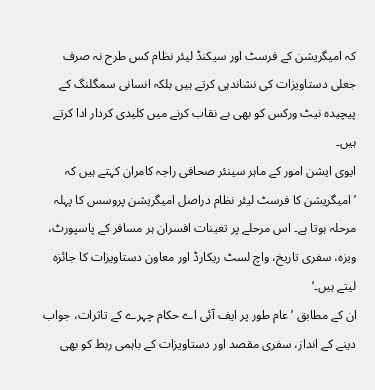کہ امیگریشن کے فرسٹ اور سیکنڈ لیئر نظام کس طرح نہ صرف جعلی دستاویزات کی نشاندہی کرتے ہیں بلکہ انسانی سمگلنگ کے پیچیدہ نیٹ ورکس کو بھی بے نقاب کرنے میں کلیدی کردار ادا کرتے ہیں۔
ایوی ایشن امور کے ماہر سینئر صحافی راجہ کامران کہتے ہیں کہ ’امیگریشن کا فرسٹ لیئر نظام دراصل امیگریشن پروسس کا پہلہ مرحلہ ہوتا ہے۔ اس مرحلے پر تعینات افسران ہر مسافر کے پاسپورٹ، ویزہ، سفری تاریخ، واچ لسٹ ریکارڈ اور معاون دستاویزات کا جائزہ لیتے ہیں۔‘
ان کے مطابق ’عام طور پر ایف آئی اے حکام چہرے کے تاثرات، جواب دینے کے انداز، سفری مقصد اور دستاویزات کے باہمی ربط کو بھی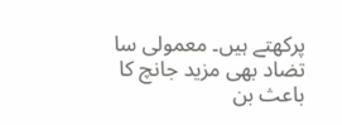پرکھتے ہیں۔ معمولی سا تضاد بھی مزید جانچ کا باعث بن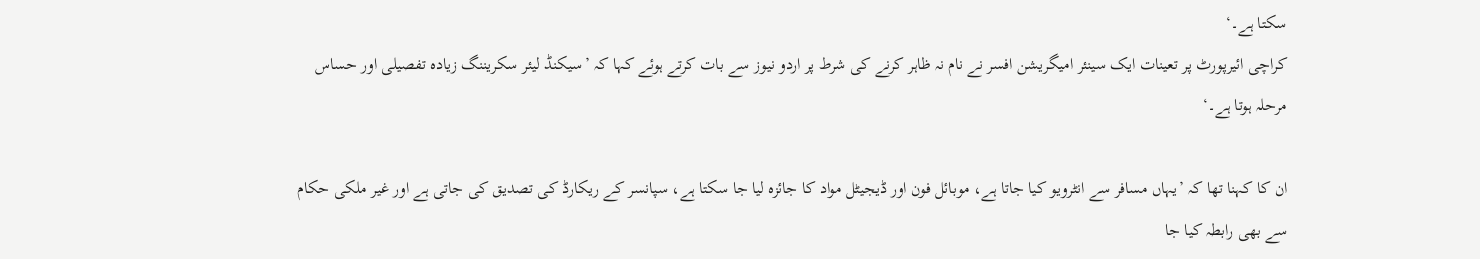سکتا ہے۔‘
کراچی ائیرپورٹ پر تعینات ایک سینئر امیگریشن افسر نے نام نہ ظاہر کرنے کی شرط پر اردو نیوز سے بات کرتے ہوئے کہا کہ ’سیکنڈ لیئر سکریننگ زیادہ تفصیلی اور حساس مرحلہ ہوتا ہے۔‘

ان کا کہنا تھا کہ ’یہاں مسافر سے انٹرویو کیا جاتا ہے، موبائل فون اور ڈیجیٹل مواد کا جائزہ لیا جا سکتا ہے، سپانسر کے ریکارڈ کی تصدیق کی جاتی ہے اور غیر ملکی حکام سے بھی رابطہ کیا جا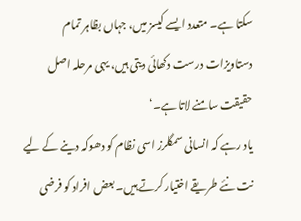سکتا ہے۔ متعدد ایسے کیسز میں، جہاں بظاہر تمام دستاویزات درست دکھائی دیتی ہیں، یہی مرحلہ اصل حقیقت سامنے لاتا ہے۔‘
یاد رہے کہ انسانی سمگلرز اسی نظام کو دھوکہ دینے کے لیے نت نئے طریقے اختیار کرتے ہیں۔ بعض افراد کو فرضی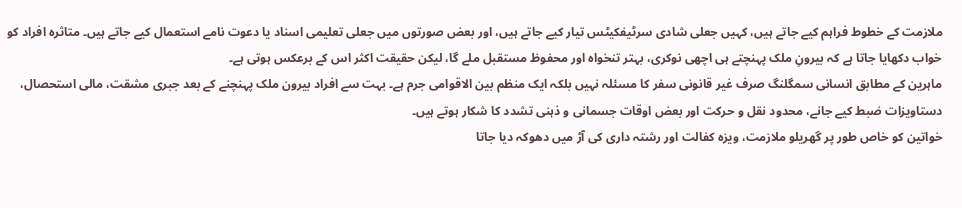ملازمت کے خطوط فراہم کیے جاتے ہیں، کہیں جعلی شادی سرٹیفکیٹس تیار کیے جاتے ہیں، اور بعض صورتوں میں جعلی تعلیمی اسناد یا دعوت نامے استعمال کیے جاتے ہیں۔ متاثرہ افراد کو خواب دکھایا جاتا ہے کہ بیرونِ ملک پہنچتے ہی اچھی نوکری، بہتر تنخواہ اور محفوظ مستقبل ملے گا، لیکن حقیقت اکثر اس کے برعکس ہوتی ہے۔
ماہرین کے مطابق انسانی سمگلنگ صرف غیر قانونی سفر کا مسئلہ نہیں بلکہ ایک منظم بین الاقوامی جرم ہے۔ بہت سے افراد بیرون ملک پہنچنے کے بعد جبری مشقت، مالی استحصال، دستاویزات ضبط کیے جانے، محدود نقل و حرکت اور بعض اوقات جسمانی و ذہنی تشدد کا شکار ہوتے ہیں۔
خواتین کو خاص طور پر گھریلو ملازمت، ویزہ کفالت اور رشتہ داری کی آڑ میں دھوکہ دیا جاتا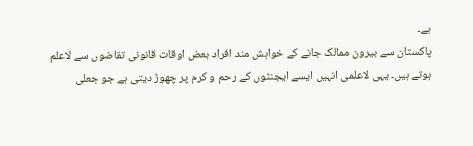ہے۔
پاکستان سے بیرون ممالک جانے کے خواہش مند افراد بعض اوقات قانونی تقاضوں سے لاعلم ہوتے ہیں۔ یہی لاعلمی انہیں ایسے ایجنٹوں کے رحم و کرم پر چھوڑ دیتی ہے جو جعلی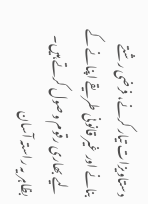دستاویزات تیار کرنے، فرضی رشتے بنانے اور غیر قانونی طریقے اپنانے کے لیے بھاری رقوم وصول کرتے ہیں۔
بظاہر یہ راستہ آسان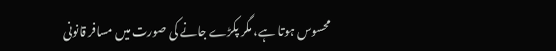محسوس ہوتا ہے، مگر پکڑے جانے کی صورت میں مسافر قانونی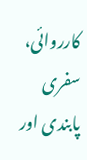کارروائی، سفری پابندی اور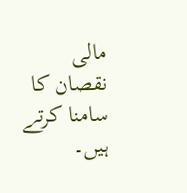مالی نقصان کا سامنا کرتے ہیں۔